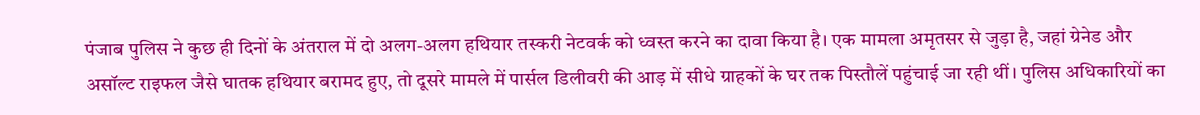पंजाब पुलिस ने कुछ ही दिनों के अंतराल में दो अलग-अलग हथियार तस्करी नेटवर्क को ध्वस्त करने का दावा किया है। एक मामला अमृतसर से जुड़ा है, जहां ग्रेनेड और असॉल्ट राइफल जैसे घातक हथियार बरामद हुए, तो दूसरे मामले में पार्सल डिलीवरी की आड़ में सीधे ग्राहकों के घर तक पिस्तौलें पहुंचाई जा रही थीं। पुलिस अधिकारियों का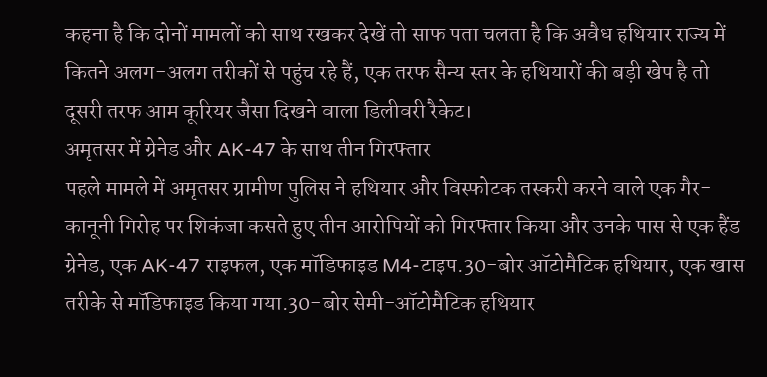कहना है कि दोनों मामलों को साथ रखकर देखें तो साफ पता चलता है कि अवैध हथियार राज्य में कितने अलग-अलग तरीकों से पहुंच रहे हैं, एक तरफ सैन्य स्तर के हथियारों की बड़ी खेप है तो दूसरी तरफ आम कूरियर जैसा दिखने वाला डिलीवरी रैकेट।
अमृतसर में ग्रेनेड और AK-47 के साथ तीन गिरफ्तार
पहले मामले में अमृतसर ग्रामीण पुलिस ने हथियार और विस्फोटक तस्करी करने वाले एक गैर-कानूनी गिरोह पर शिकंजा कसते हुए तीन आरोपियों को गिरफ्तार किया और उनके पास से एक हैंड ग्रेनेड, एक AK-47 राइफल, एक मॉडिफाइड M4-टाइप.30-बोर ऑटोमैटिक हथियार, एक खास तरीके से मॉडिफाइड किया गया.30-बोर सेमी-ऑटोमैटिक हथियार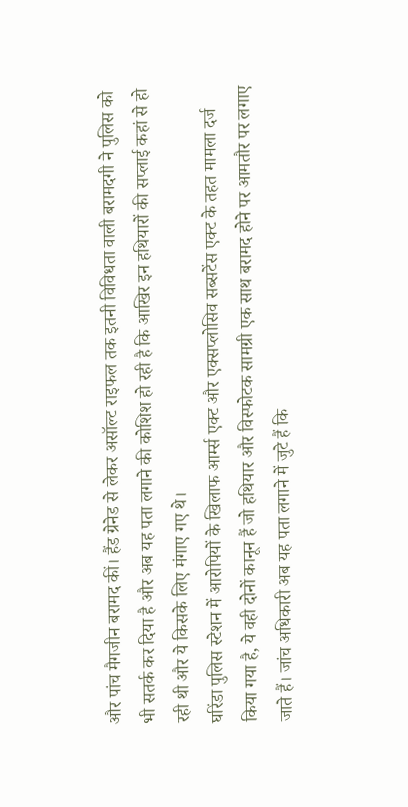और पांच मैगजीन बरामद कीं। हैंड ग्रेनेड से लेकर असॉल्ट राइफल तक इतनी विविधता वाली बरामदगी ने पुलिस को भी सतर्क कर दिया है और अब यह पता लगाने की कोशिश हो रही है कि आखिर इन हथियारों की सप्लाई कहां से हो रही थी और ये किसके लिए मंगाए गए थे।
घरिंडा पुलिस स्टेशन में आरोपियों के खिलाफ आर्म्स एक्ट और एक्सप्लोसिव सब्सटेंस एक्ट के तहत मामला दर्ज किया गया है, ये वही दोनों कानून हैं जो हथियार और विस्फोटक सामग्री एक साथ बरामद होने पर आमतौर पर लगाए जाते हैं। जांच अधिकारी अब यह पता लगाने में जुटे हैं कि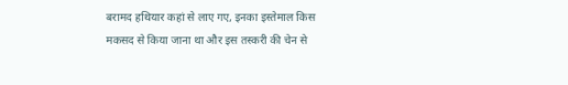बरामद हथियार कहां से लाए गए, इनका इस्तेमाल किस मकसद से किया जाना था और इस तस्करी की चेन से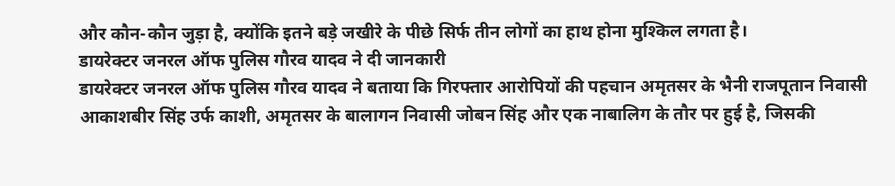और कौन-कौन जुड़ा है, क्योंकि इतने बड़े जखीरे के पीछे सिर्फ तीन लोगों का हाथ होना मुश्किल लगता है।
डायरेक्टर जनरल ऑफ पुलिस गौरव यादव ने दी जानकारी
डायरेक्टर जनरल ऑफ पुलिस गौरव यादव ने बताया कि गिरफ्तार आरोपियों की पहचान अमृतसर के भैनी राजपूतान निवासी आकाशबीर सिंह उर्फ काशी, अमृतसर के बालागन निवासी जोबन सिंह और एक नाबालिग के तौर पर हुई है, जिसकी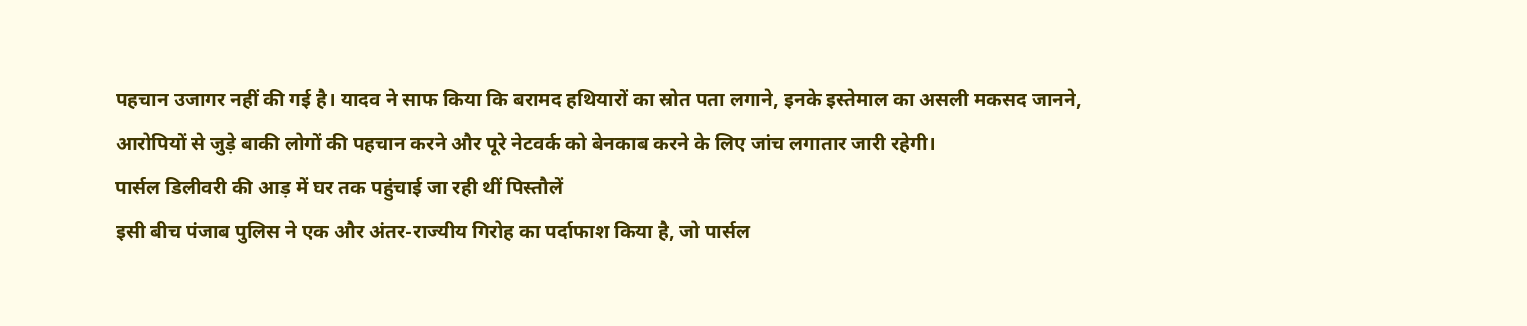पहचान उजागर नहीं की गई है। यादव ने साफ किया कि बरामद हथियारों का स्रोत पता लगाने, इनके इस्तेमाल का असली मकसद जानने, आरोपियों से जुड़े बाकी लोगों की पहचान करने और पूरे नेटवर्क को बेनकाब करने के लिए जांच लगातार जारी रहेगी।
पार्सल डिलीवरी की आड़ में घर तक पहुंचाई जा रही थीं पिस्तौलें
इसी बीच पंजाब पुलिस ने एक और अंतर-राज्यीय गिरोह का पर्दाफाश किया है, जो पार्सल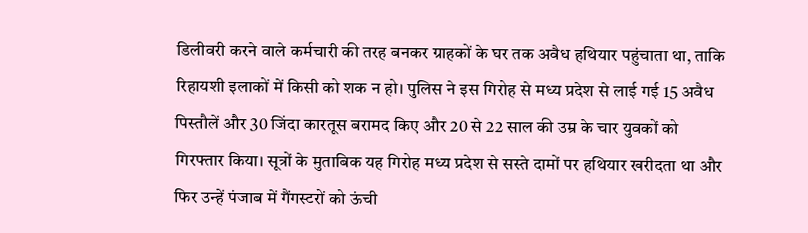डिलीवरी करने वाले कर्मचारी की तरह बनकर ग्राहकों के घर तक अवैध हथियार पहुंचाता था, ताकि रिहायशी इलाकों में किसी को शक न हो। पुलिस ने इस गिरोह से मध्य प्रदेश से लाई गई 15 अवैध पिस्तौलें और 30 जिंदा कारतूस बरामद किए और 20 से 22 साल की उम्र के चार युवकों को गिरफ्तार किया। सूत्रों के मुताबिक यह गिरोह मध्य प्रदेश से सस्ते दामों पर हथियार खरीदता था और फिर उन्हें पंजाब में गैंगस्टरों को ऊंची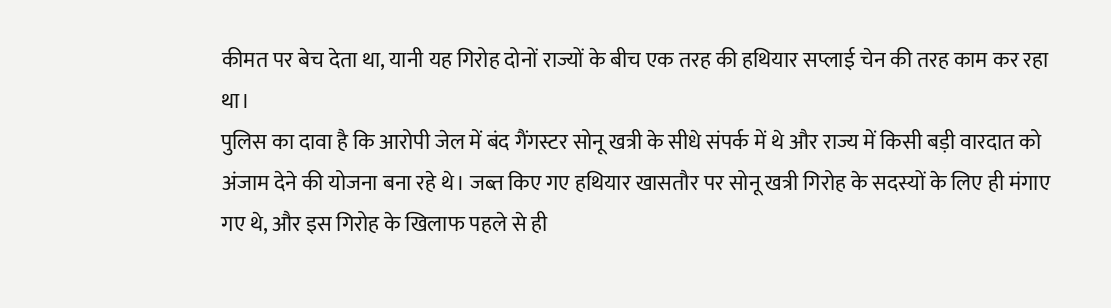कीमत पर बेच देता था, यानी यह गिरोह दोनों राज्यों के बीच एक तरह की हथियार सप्लाई चेन की तरह काम कर रहा था।
पुलिस का दावा है कि आरोपी जेल में बंद गैंगस्टर सोनू खत्री के सीधे संपर्क में थे और राज्य में किसी बड़ी वारदात को अंजाम देने की योजना बना रहे थे। जब्त किए गए हथियार खासतौर पर सोनू खत्री गिरोह के सदस्यों के लिए ही मंगाए गए थे, और इस गिरोह के खिलाफ पहले से ही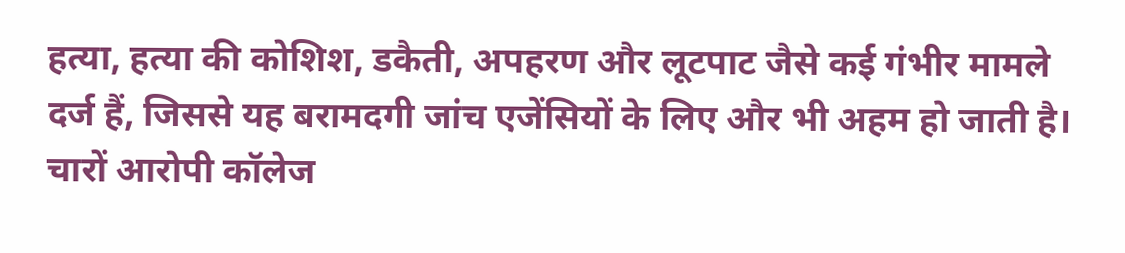हत्या, हत्या की कोशिश, डकैती, अपहरण और लूटपाट जैसे कई गंभीर मामले दर्ज हैं, जिससे यह बरामदगी जांच एजेंसियों के लिए और भी अहम हो जाती है।
चारों आरोपी कॉलेज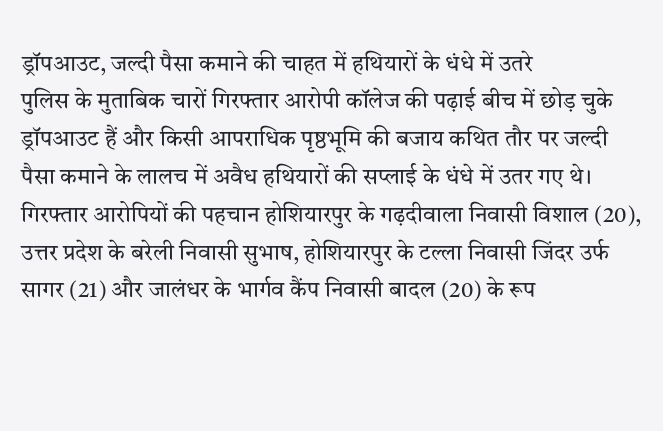ड्रॉपआउट, जल्दी पैसा कमाने की चाहत में हथियारों के धंधे में उतरे
पुलिस के मुताबिक चारों गिरफ्तार आरोपी कॉलेज की पढ़ाई बीच में छोड़ चुके ड्रॉपआउट हैं और किसी आपराधिक पृष्ठभूमि की बजाय कथित तौर पर जल्दी पैसा कमाने के लालच में अवैध हथियारों की सप्लाई के धंधे में उतर गए थे। गिरफ्तार आरोपियों की पहचान होशियारपुर के गढ़दीवाला निवासी विशाल (20), उत्तर प्रदेश के बरेली निवासी सुभाष, होशियारपुर के टल्ला निवासी जिंदर उर्फ सागर (21) और जालंधर के भार्गव कैंप निवासी बादल (20) के रूप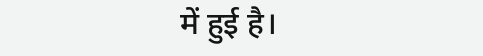में हुई है।